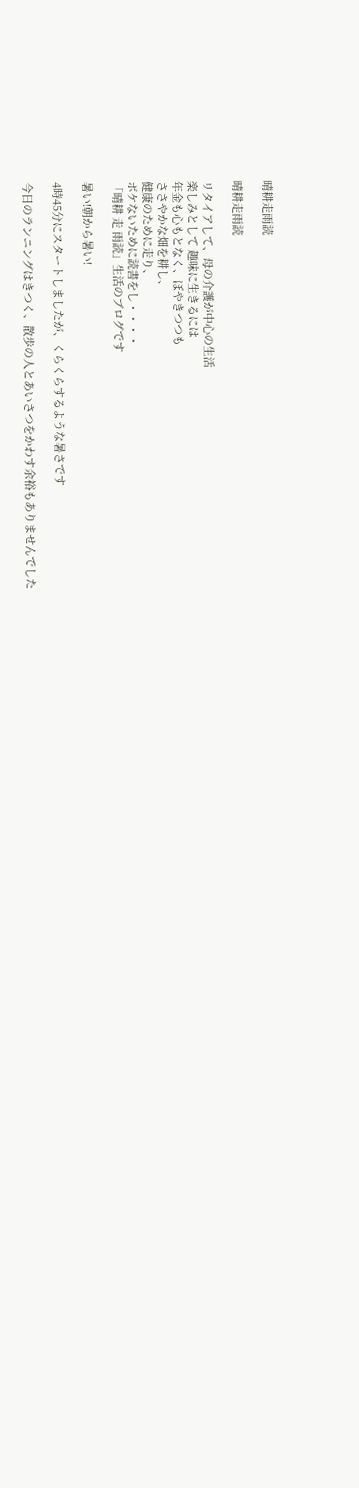晴耕走雨読

晴耕走雨読

リタイアして、母の介護が中心の生活
楽しみとして 趣味に生きるには
年金も心もとなく、ぼやきつつも
ささやかな畑を耕し、
健康のために走り、
ボケないために読書をし・・・・
「晴耕 走 雨読」生活のブログです

暑い!朝から暑い!

4時45分にスタートしましたが、くらくらするような暑さです

今日のランニングはきつく、散歩の人とあいさつをかわす余裕もありませんでした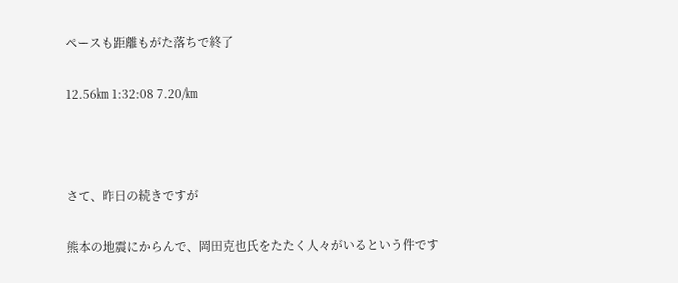ペースも距離もがた落ちで終了

12.56㎞ 1:32:08 7.20/㎞



さて、昨日の続きですが

熊本の地震にからんで、岡田克也氏をたたく人々がいるという件です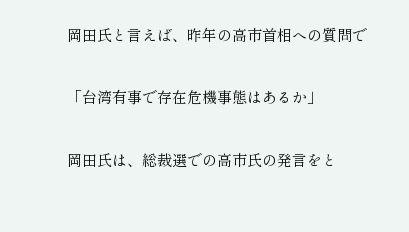岡田氏と言えば、昨年の高市首相への質問で

「台湾有事で存在危機事態はあるか」

岡田氏は、総裁選での高市氏の発言をと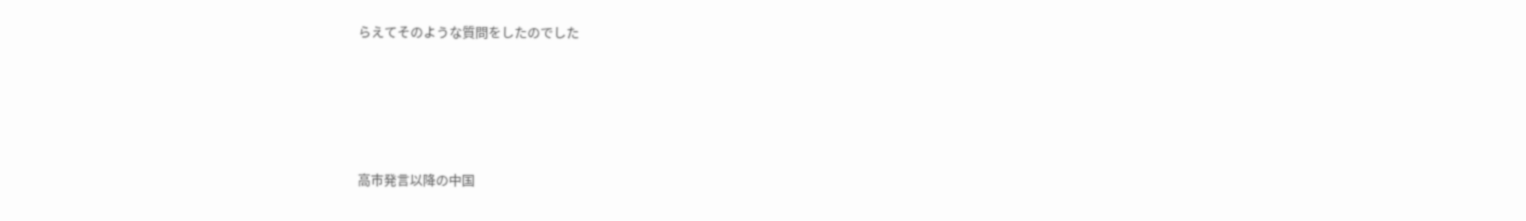らえてそのような質問をしたのでした





高市発言以降の中国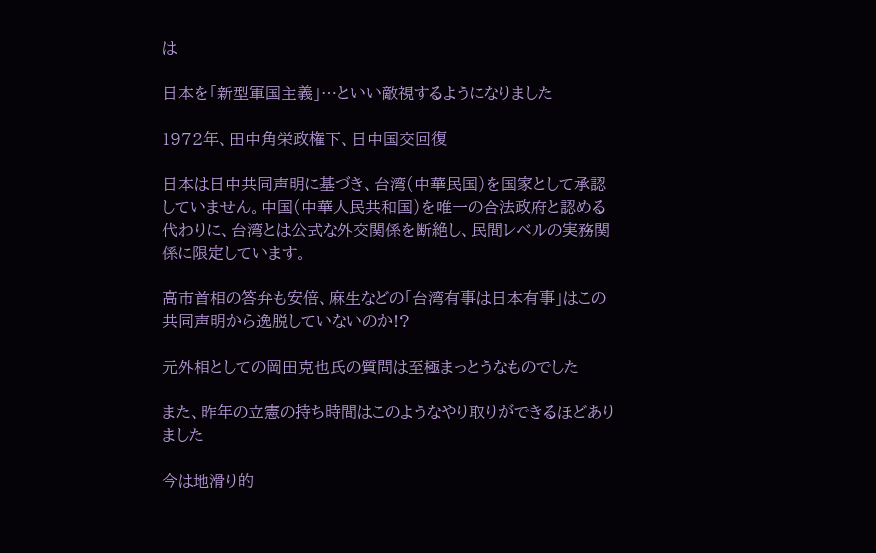は

日本を「新型軍国主義」…といい敵視するようになりました

1972年、田中角栄政権下、日中国交回復

日本は日中共同声明に基づき、台湾(中華民国)を国家として承認していません。中国(中華人民共和国)を唯一の合法政府と認める代わりに、台湾とは公式な外交関係を断絶し、民間レベルの実務関係に限定しています。

高市首相の答弁も安倍、麻生などの「台湾有事は日本有事」はこの共同声明から逸脱していないのか!?

元外相としての岡田克也氏の質問は至極まっとうなものでした

また、昨年の立憲の持ち時間はこのようなやり取りができるほどありました

今は地滑り的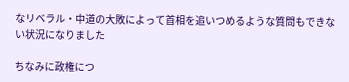なリベラル・中道の大敗によって首相を追いつめるような質問もできない状況になりました

ちなみに政権につ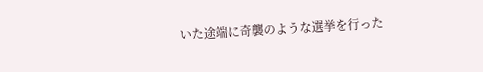いた途端に奇襲のような選挙を行った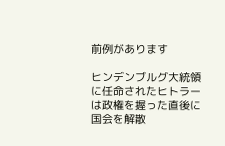前例があります

ヒンデンブルグ大統領に任命されたヒトラーは政権を握った直後に国会を解散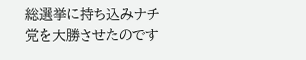総選挙に持ち込みナチ党を大勝させたのです